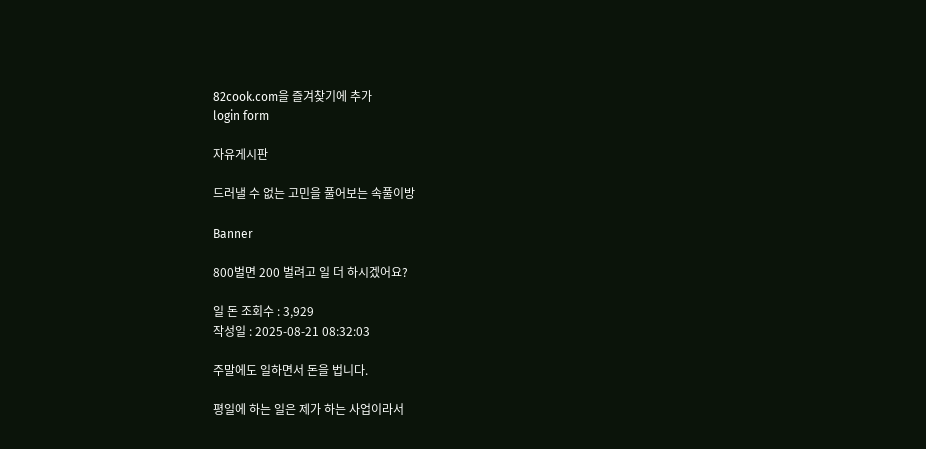82cook.com을 즐겨찾기에 추가
login form

자유게시판

드러낼 수 없는 고민을 풀어보는 속풀이방

Banner

800벌면 200 벌려고 일 더 하시겠어요?

일 돈 조회수 : 3,929
작성일 : 2025-08-21 08:32:03

주말에도 일하면서 돈을 법니다.

평일에 하는 일은 제가 하는 사업이라서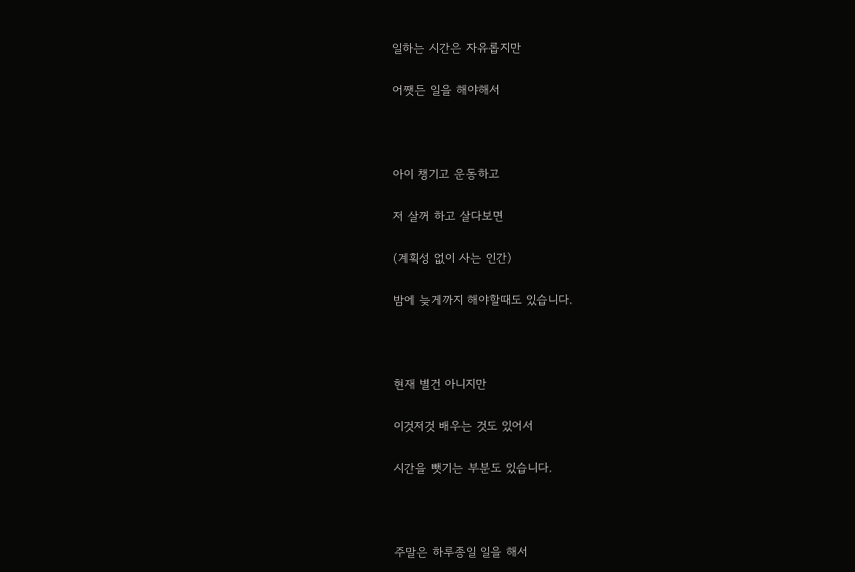일하는 시간은 자유롭지만

어쨋든 일을 해야해서



아이 챙기고 운동하고

저 살꺼 하고 살다보면

(계획성 없이 사는 인간)

밤에 늦게까지 해야할때도 있습니다.



현재 별건 아니지만

이것저것 배우는 것도 있어서

시간을 뺏기는 부분도 있습니다.



주말은 하루종일 일을 해서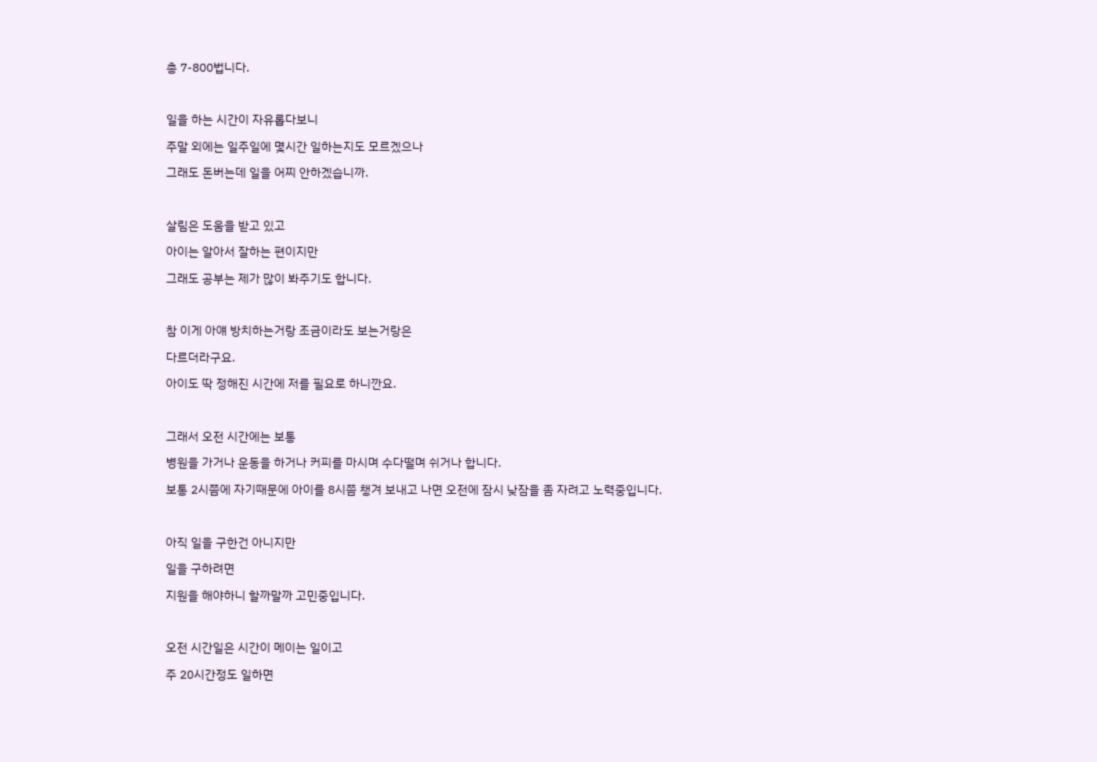총 7-800법니다.



일을 하는 시간이 자유롭다보니

주말 외에는 일주일에 몇시간 일하는지도 모르겠으나

그래도 돈버는데 일을 어찌 안하겠습니까.



살림은 도움을 받고 있고

아이는 알아서 잘하는 편이지만

그래도 공부는 제가 많이 봐주기도 합니다.



참 이게 아얘 방치하는거랑 조금이라도 보는거랑은

다르더라구요.

아이도 딱 정해진 시간에 저를 필요로 하니깐요.



그래서 오전 시간에는 보통

병원을 가거나 운동을 하거나 커피를 마시며 수다떨며 쉬거나 합니다.

보통 2시쯤에 자기때문에 아이를 8시쯤 챙겨 보내고 나면 오전에 잠시 낮잠을 좀 자려고 노력중입니다.



아직 일을 구한건 아니지만

일을 구하려면

지원을 해야하니 할까말까 고민중입니다.



오전 시간일은 시간이 메이는 일이고

주 20시간정도 일하면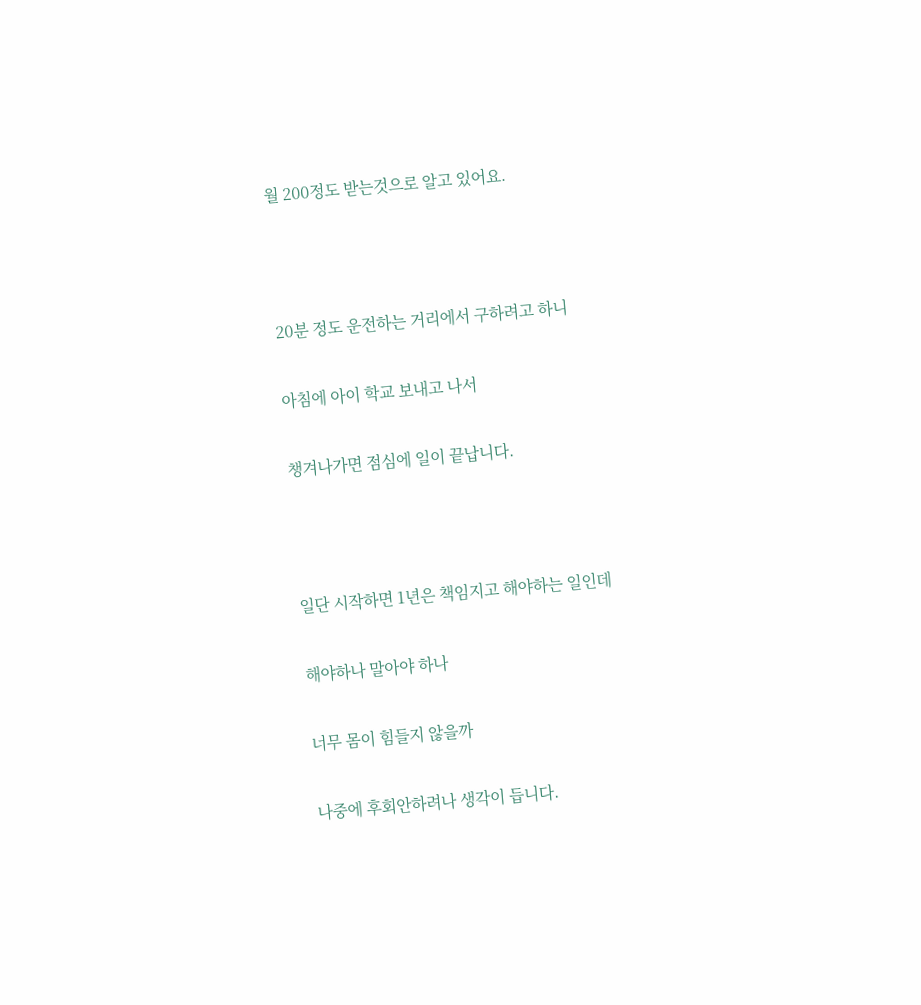월 200정도 받는것으로 알고 있어요.



20분 정도 운전하는 거리에서 구하려고 하니

아침에 아이 학교 보내고 나서

챙겨나가면 점심에 일이 끝납니다.



일단 시작하면 1년은 책임지고 해야하는 일인데

해야하나 말아야 하나

너무 몸이 힘들지 않을까

나중에 후회안하려나 생각이 듭니다.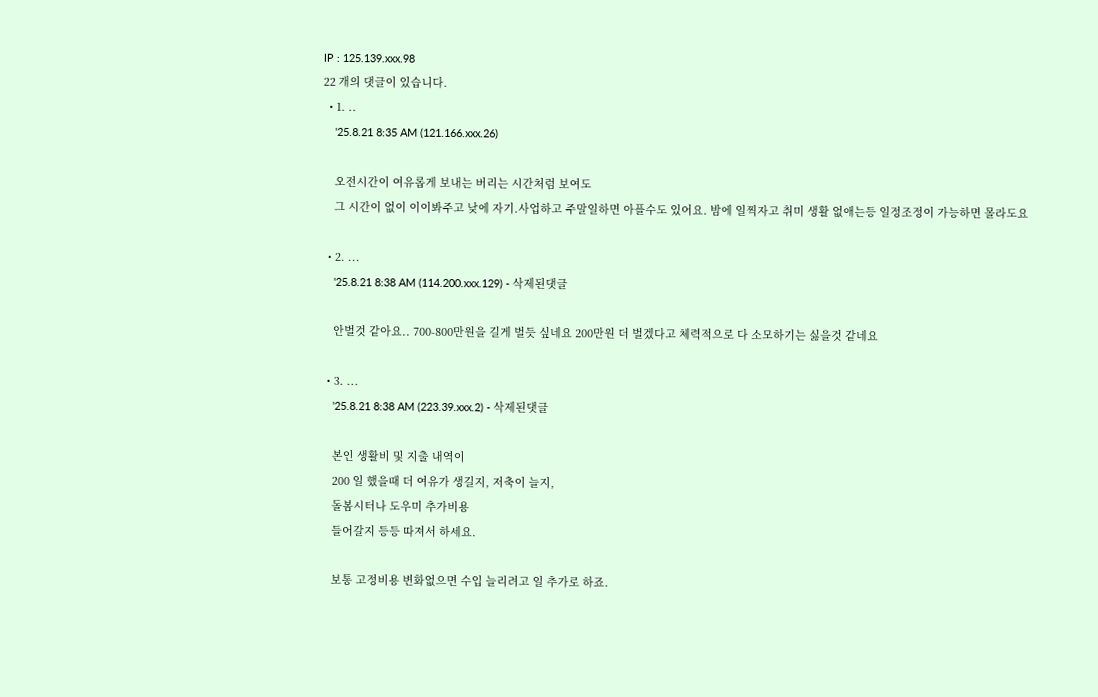IP : 125.139.xxx.98
22 개의 댓글이 있습니다.
  • 1. ..
    '25.8.21 8:35 AM (121.166.xxx.26)

    오전시간이 여유롭게 보내는 버리는 시간처럼 보여도
    그 시간이 없이 이이봐주고 낮에 자기.사업하고 주말일하면 아플수도 있어요. 밤에 일찍자고 취미 생활 없애는등 일정조정이 가능하면 몰라도요

  • 2. ...
    '25.8.21 8:38 AM (114.200.xxx.129) - 삭제된댓글

    안벌것 같아요.. 700-800만원을 길게 벌듯 싶네요 200만원 더 벌겠다고 체력적으로 다 소모하기는 싫을것 같네요

  • 3. ...
    '25.8.21 8:38 AM (223.39.xxx.2) - 삭제된댓글

    본인 생활비 및 지출 내역이
    200 일 했을때 더 여유가 생길지, 저축이 늘지,
    돌봄시터나 도우미 추가비용
    들어갈지 등등 따져서 하세요.

    보통 고정비용 변화없으면 수입 늘리려고 일 추가로 하죠.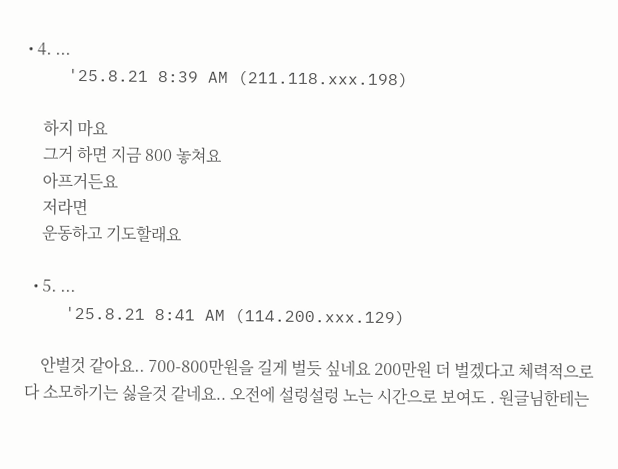• 4. ...
    '25.8.21 8:39 AM (211.118.xxx.198)

    하지 마요
    그거 하면 지금 800 놓쳐요
    아프거든요
    저라면
    운동하고 기도할래요

  • 5. ...
    '25.8.21 8:41 AM (114.200.xxx.129)

    안벌것 같아요.. 700-800만원을 길게 벌듯 싶네요 200만원 더 벌겠다고 체력적으로 다 소모하기는 싫을것 같네요.. 오전에 설렁설렁 노는 시간으로 보여도 . 원글님한테는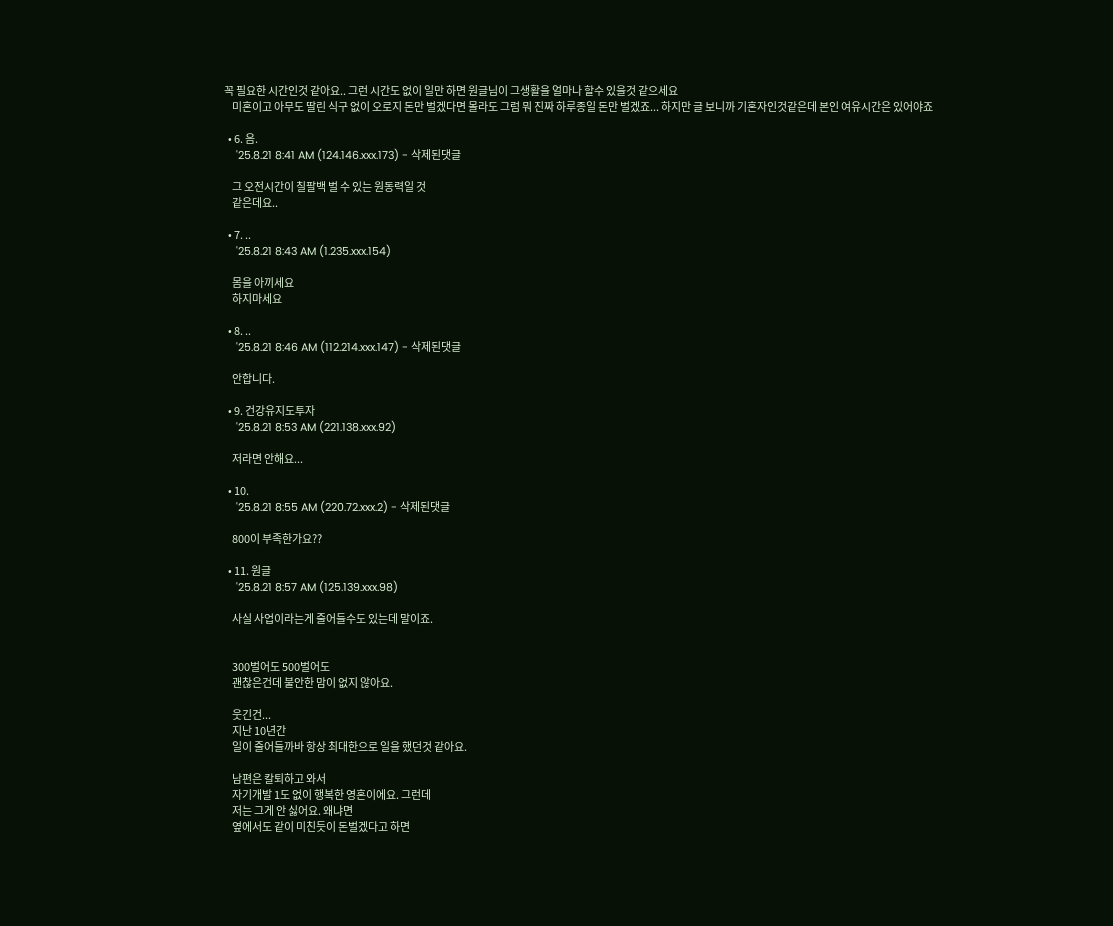꼭 필요한 시간인것 같아요.. 그런 시간도 없이 일만 하면 원글님이 그생활을 얼마나 할수 있을것 같으세요
    미혼이고 아무도 딸린 식구 없이 오로지 돈만 벌겠다면 몰라도 그럼 뭐 진짜 하루종일 돈만 벌겠죠... 하지만 글 보니까 기혼자인것같은데 본인 여유시간은 있어야죠

  • 6. 음.
    '25.8.21 8:41 AM (124.146.xxx.173) - 삭제된댓글

    그 오전시간이 칠팔백 벌 수 있는 원동력일 것
    같은데요..

  • 7. ..
    '25.8.21 8:43 AM (1.235.xxx.154)

    몸을 아끼세요
    하지마세요

  • 8. ..
    '25.8.21 8:46 AM (112.214.xxx.147) - 삭제된댓글

    안합니다.

  • 9. 건강유지도투자
    '25.8.21 8:53 AM (221.138.xxx.92)

    저라면 안해요...

  • 10.
    '25.8.21 8:55 AM (220.72.xxx.2) - 삭제된댓글

    800이 부족한가요??

  • 11. 원글
    '25.8.21 8:57 AM (125.139.xxx.98)

    사실 사업이라는게 줄어들수도 있는데 말이죠.


    300벌어도 500벌어도
    괜찮은건데 불안한 맘이 없지 않아요.

    웃긴건...
    지난 10년간
    일이 줄어들까바 항상 최대한으로 일을 했던것 같아요.

    남편은 칼퇴하고 와서
    자기개발 1도 없이 행복한 영혼이에요. 그런데
    저는 그게 안 싫어요. 왜냐면
    옆에서도 같이 미친듯이 돈벌겠다고 하면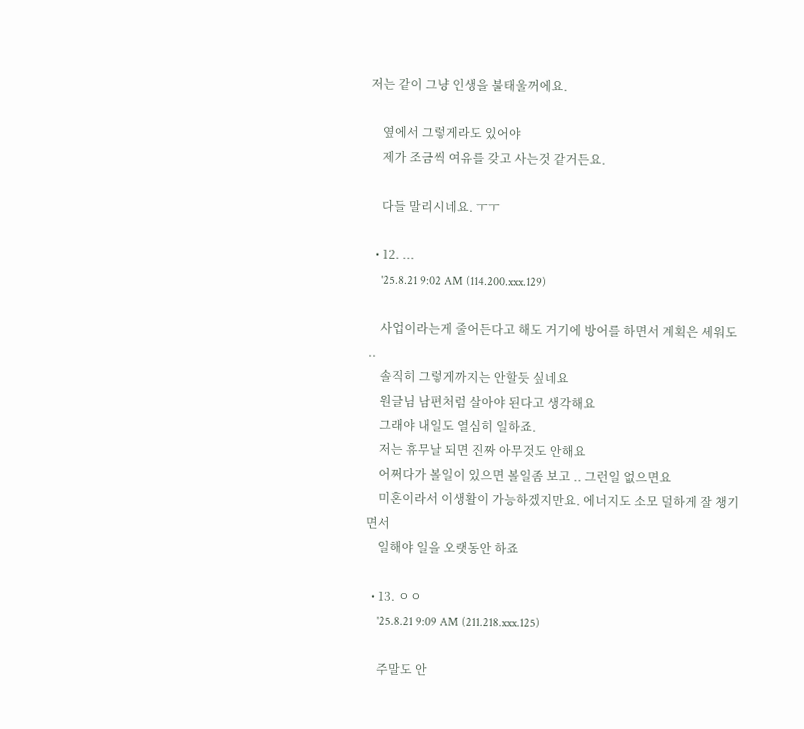저는 같이 그냥 인생을 불태울꺼에요.

    옆에서 그렇게라도 있어야
    제가 조금씩 여유를 갖고 사는것 같거든요.

    다들 말리시네요. ㅜㅜ

  • 12. ...
    '25.8.21 9:02 AM (114.200.xxx.129)

    사업이라는게 줄어든다고 해도 거기에 방어를 하면서 계획은 세워도 ..
    솔직히 그렇게까지는 안할듯 싶네요
    원글님 남편처럼 살아야 된다고 생각해요
    그래야 내일도 열심히 일하죠.
    저는 휴무날 되면 진짜 아무것도 안해요
    어쩌다가 볼일이 있으면 볼일좀 보고 .. 그런일 없으면요
    미혼이라서 이생활이 가능하겠지만요. 에너지도 소모 덜하게 잘 챙기면서
    일해야 일을 오랫동안 하죠

  • 13. ㅇㅇ
    '25.8.21 9:09 AM (211.218.xxx.125)

    주말도 안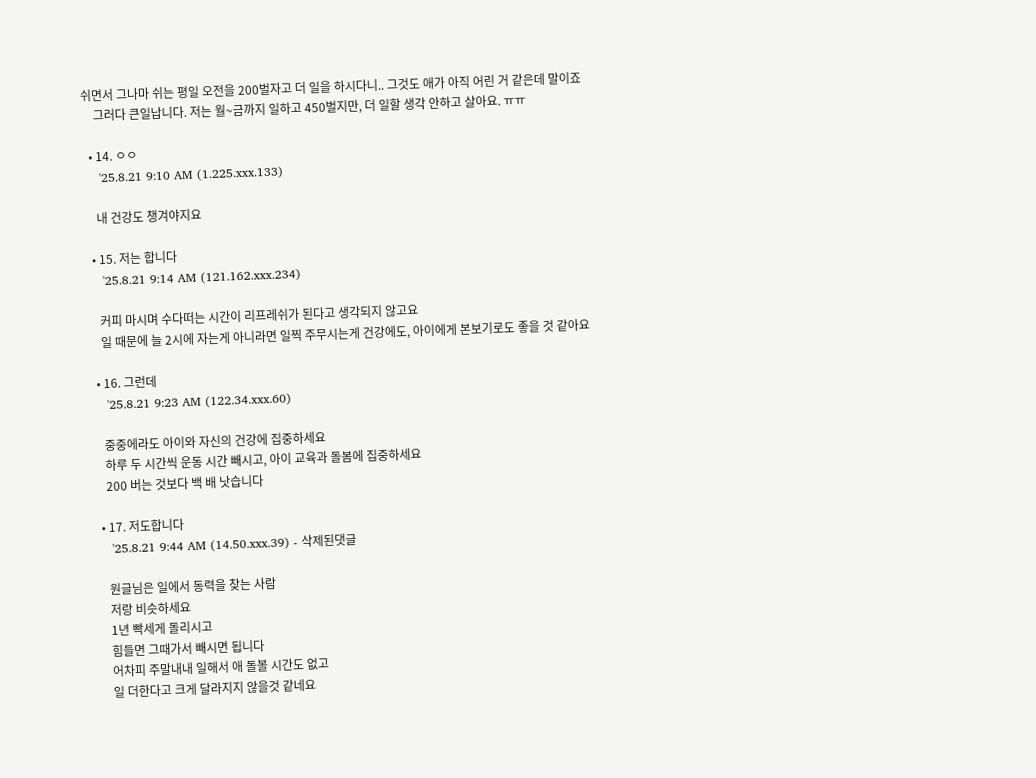쉬면서 그나마 쉬는 평일 오전을 200벌자고 더 일을 하시다니.. 그것도 애가 아직 어린 거 같은데 말이죠
    그러다 큰일납니다. 저는 월~금까지 일하고 450벌지만, 더 일할 생각 안하고 살아요. ㅠㅠ

  • 14. ㅇㅇ
    '25.8.21 9:10 AM (1.225.xxx.133)

    내 건강도 챙겨야지요

  • 15. 저는 합니다
    '25.8.21 9:14 AM (121.162.xxx.234)

    커피 마시며 수다떠는 시간이 리프레쉬가 된다고 생각되지 않고요
    일 때문에 늘 2시에 자는게 아니라면 일찍 주무시는게 건강에도, 아이에게 본보기로도 좋을 것 같아요

  • 16. 그런데
    '25.8.21 9:23 AM (122.34.xxx.60)

    중중에라도 아이와 자신의 건강에 집중하세요
    하루 두 시간씩 운동 시간 빼시고, 아이 교육과 돌봄에 집중하세요
    200 버는 것보다 백 배 낫습니다

  • 17. 저도합니다
    '25.8.21 9:44 AM (14.50.xxx.39) - 삭제된댓글

    원글님은 일에서 동력을 찾는 사람
    저랑 비슷하세요
    1년 빡세게 돌리시고
    힘들면 그때가서 빼시면 됩니다
    어차피 주말내내 일해서 애 돌볼 시간도 없고
    일 더한다고 크게 달라지지 않을것 같네요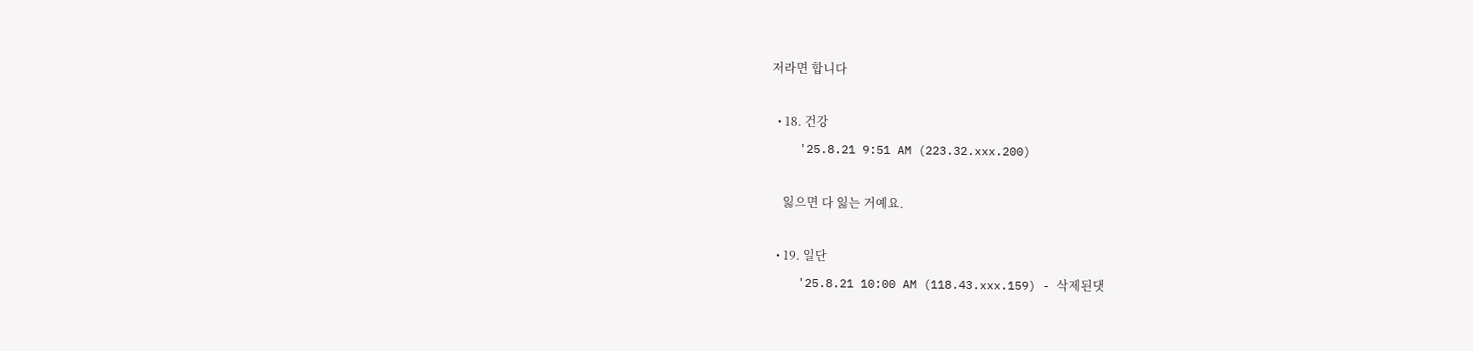저라면 합니다

  • 18. 건강
    '25.8.21 9:51 AM (223.32.xxx.200)

    잃으면 다 잃는 거예요.

  • 19. 일단
    '25.8.21 10:00 AM (118.43.xxx.159) - 삭제된댓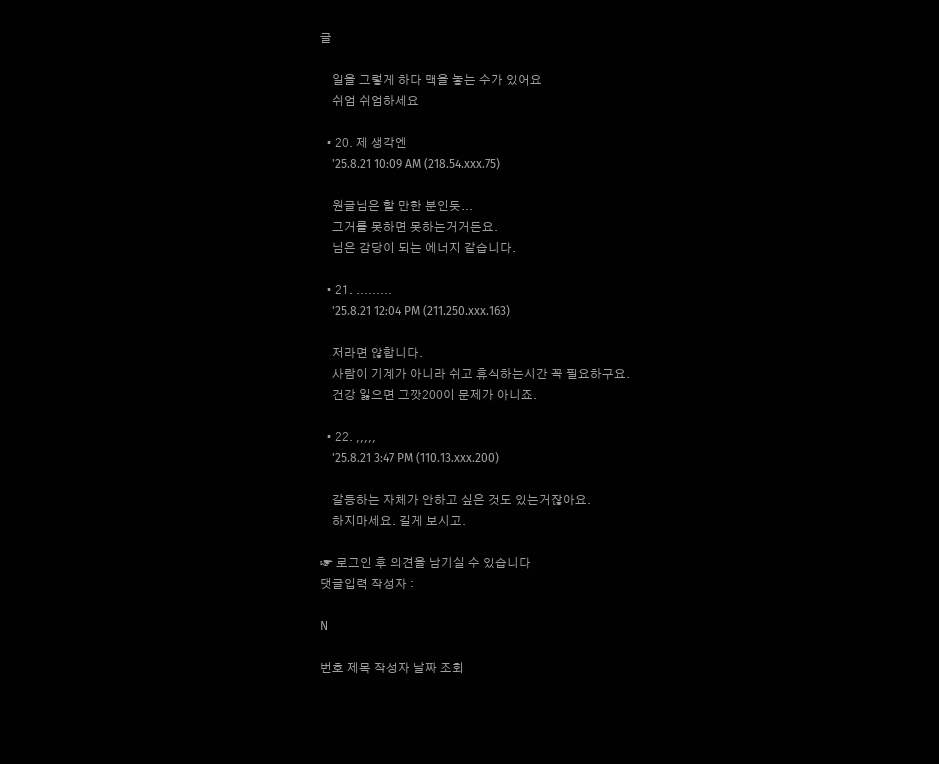글

    일을 그렇게 하다 맥을 놓는 수가 있어요
    쉬엄 쉬엄하세요

  • 20. 제 생각엔
    '25.8.21 10:09 AM (218.54.xxx.75)

    원글님은 할 만한 분인듯...
    그거를 못하면 못하는거거든요.
    님은 감당이 되는 에너지 같습니다.

  • 21. .........
    '25.8.21 12:04 PM (211.250.xxx.163)

    저라면 않합니다.
    사람이 기계가 아니라 쉬고 휴식하는시간 꼭 필요하구요.
    건강 잃으면 그깟200이 문제가 아니죠.

  • 22. ,,,,,
    '25.8.21 3:47 PM (110.13.xxx.200)

    갈등하는 자체가 안하고 싶은 것도 있는거잖아요.
    하지마세요. 길게 보시고.

☞ 로그인 후 의견을 남기실 수 있습니다
댓글입력 작성자 :

N

번호 제목 작성자 날짜 조회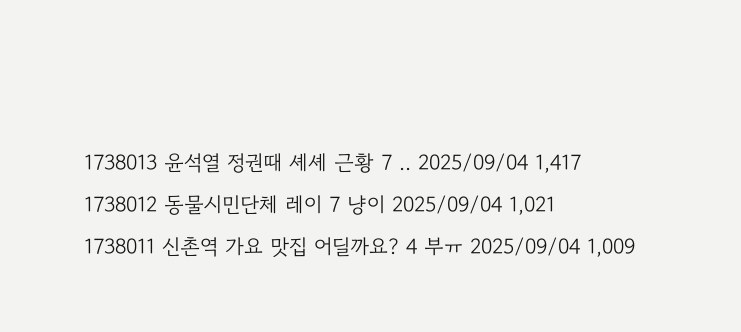1738013 윤석열 정권때 셰셰 근황 7 .. 2025/09/04 1,417
1738012 동물시민단체 레이 7 냥이 2025/09/04 1,021
1738011 신촌역 가요 맛집 어딜까요? 4 부ㅠ 2025/09/04 1,009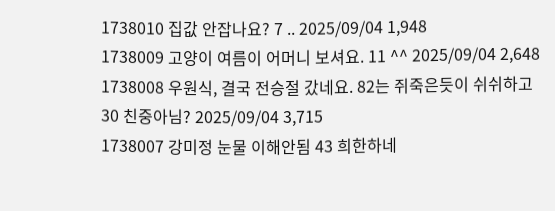1738010 집값 안잡나요? 7 .. 2025/09/04 1,948
1738009 고양이 여름이 어머니 보셔요. 11 ^^ 2025/09/04 2,648
1738008 우원식, 결국 전승절 갔네요. 82는 쥐죽은듯이 쉬쉬하고 30 친중아님? 2025/09/04 3,715
1738007 강미정 눈물 이해안됨 43 희한하네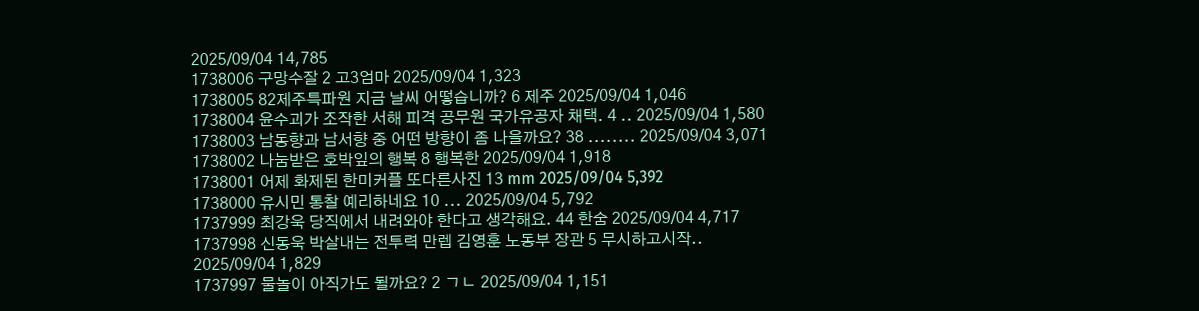2025/09/04 14,785
1738006 구망수잘 2 고3엄마 2025/09/04 1,323
1738005 82제주특파원 지금 날씨 어떻습니까? 6 제주 2025/09/04 1,046
1738004 윤수괴가 조작한 서해 피격 공무원 국가유공자 채택. 4 .. 2025/09/04 1,580
1738003 남동향과 남서향 중 어떤 방향이 좀 나을까요? 38 ........ 2025/09/04 3,071
1738002 나눔받은 호박잎의 행복 8 행복한 2025/09/04 1,918
1738001 어제 화제된 한미커플 또다른사진 13 mm 2025/09/04 5,392
1738000 유시민 통찰 예리하네요 10 ... 2025/09/04 5,792
1737999 최강욱 당직에서 내려와야 한다고 생각해요. 44 한숨 2025/09/04 4,717
1737998 신동욱 박살내는 전투력 만렙 김영훈 노동부 장관 5 무시하고시작.. 2025/09/04 1,829
1737997 물놀이 아직가도 될까요? 2 ㄱㄴ 2025/09/04 1,151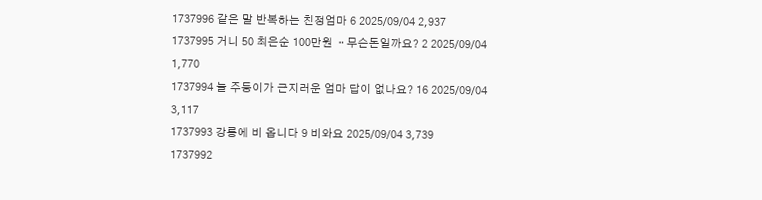1737996 같은 말 반복하는 친정엄마 6 2025/09/04 2,937
1737995 거니 50 최은순 100만원 ᆢ무슨돈일까요? 2 2025/09/04 1,770
1737994 늘 주둥이가 근지러운 엄마 답이 없나요? 16 2025/09/04 3,117
1737993 강릉에 비 옵니다 9 비와요 2025/09/04 3,739
1737992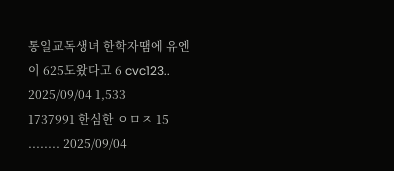통일교독생녀 한학자땜에 유엔이 625도왔다고 6 cvc123.. 2025/09/04 1,533
1737991 한심한 ㅇㅁㅈ 15 ........ 2025/09/04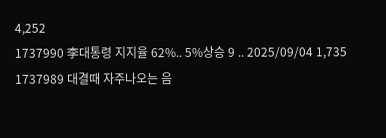4,252
1737990 李대통령 지지율 62%.. 5%상승 9 .. 2025/09/04 1,735
1737989 대결때 자주나오는 음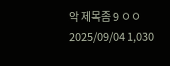악 제목좀 9 ㅇㅇ 2025/09/04 1,030